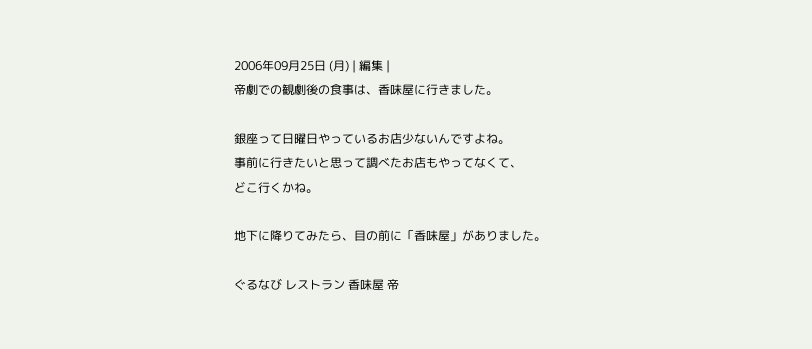2006年09月25日 (月) | 編集 |
帝劇での観劇後の食事は、香味屋に行きました。

銀座って日曜日やっているお店少ないんですよね。
事前に行きたいと思って調べたお店もやってなくて、
どこ行くかね。

地下に降りてみたら、目の前に「香味屋」がありました。

ぐるなび レストラン 香味屋 帝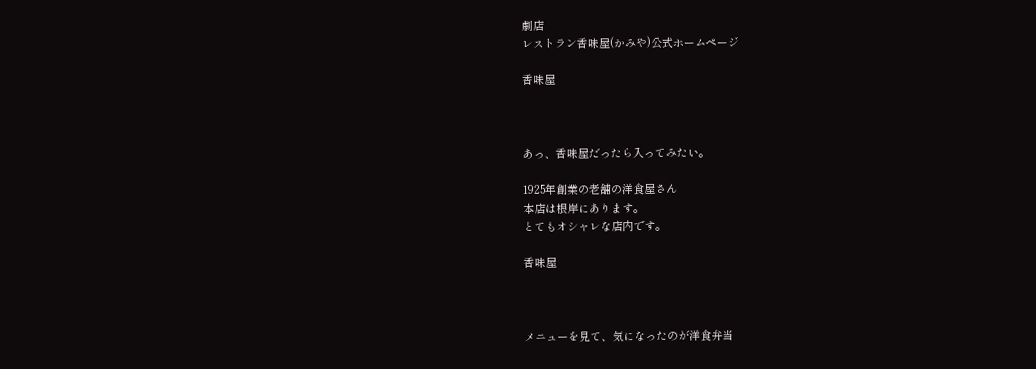劇店
レストラン香味屋(かみや)公式ホームページ

香味屋



あっ、香味屋だったら入ってみたい。

1925年創業の老舗の洋食屋さん
本店は根岸にあります。
とてもオシャレな店内です。

香味屋



メニューを見て、気になったのが洋食弁当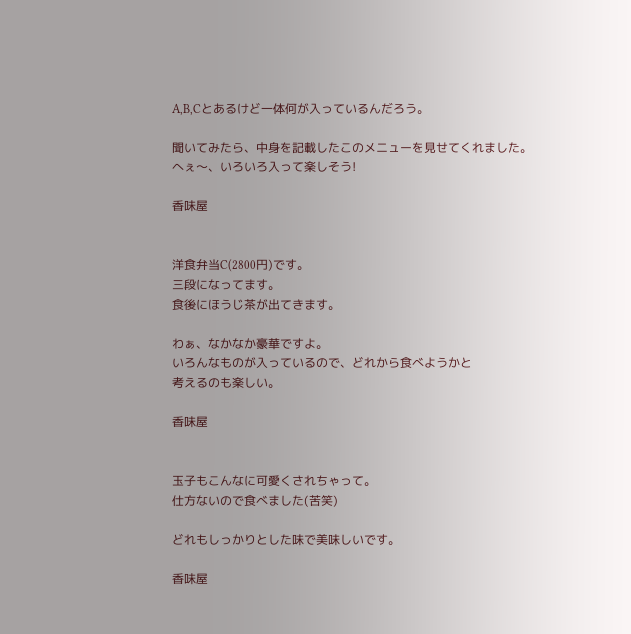A,B,Cとあるけど一体何が入っているんだろう。

聞いてみたら、中身を記載したこのメニューを見せてくれました。
へぇ〜、いろいろ入って楽しそう!

香味屋


洋食弁当C(2800円)です。
三段になってます。
食後にほうじ茶が出てきます。

わぁ、なかなか豪華ですよ。
いろんなものが入っているので、どれから食べようかと
考えるのも楽しい。

香味屋


玉子もこんなに可愛くされちゃって。
仕方ないので食べました(苦笑)

どれもしっかりとした味で美味しいです。

香味屋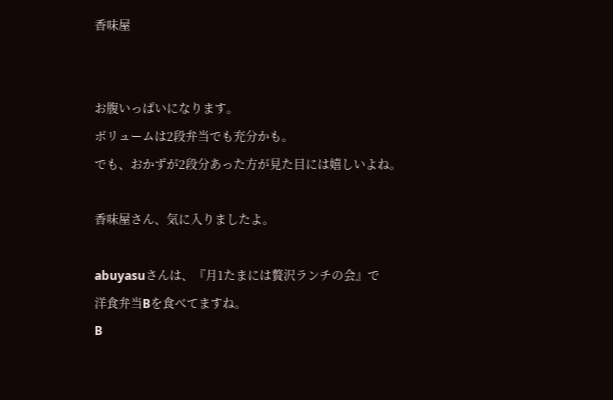香味屋


お腹いっぱいになります。
ボリュームは2段弁当でも充分かも。
でも、おかずが2段分あった方が見た目には嬉しいよね。

香味屋さん、気に入りましたよ。

abuyasuさんは、『月1たまには贅沢ランチの会』で
洋食弁当Bを食べてますね。
B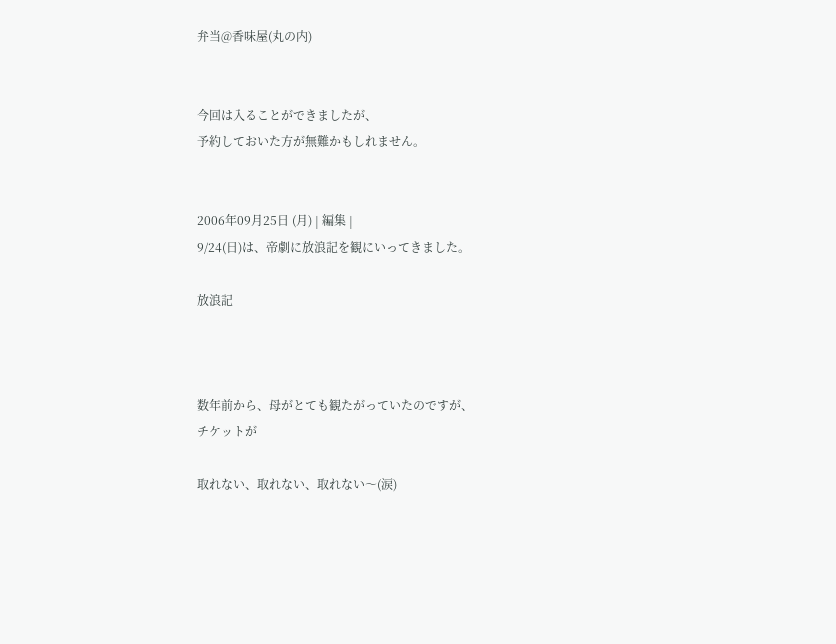弁当@香味屋(丸の内)


今回は入ることができましたが、
予約しておいた方が無難かもしれません。


2006年09月25日 (月) | 編集 |
9/24(日)は、帝劇に放浪記を観にいってきました。

放浪記



数年前から、母がとても観たがっていたのですが、
チケットが

取れない、取れない、取れない〜(涙)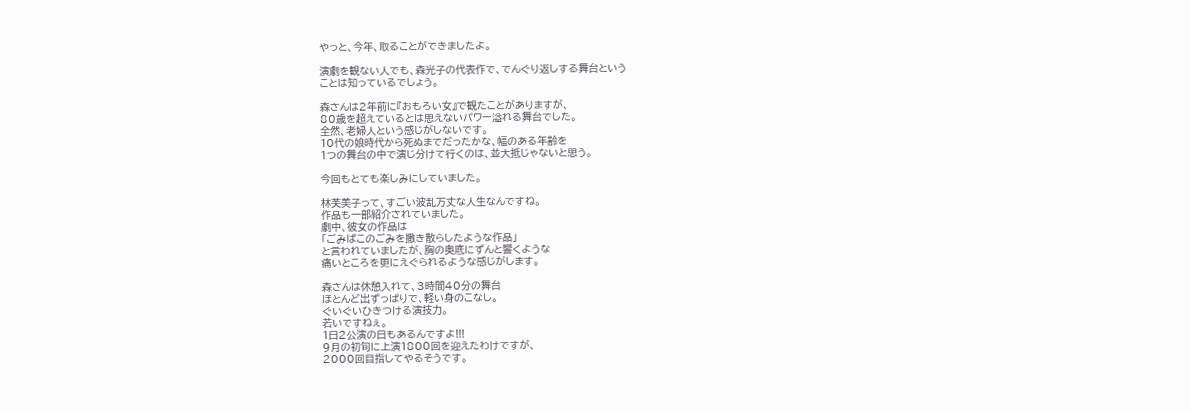やっと、今年、取ることができましたよ。

演劇を観ない人でも、森光子の代表作で、でんぐり返しする舞台という
ことは知っているでしょう。

森さんは2年前に『おもろい女』で観たことがありますが、
80歳を超えているとは思えないパワー溢れる舞台でした。
全然、老婦人という感じがしないです。
10代の娘時代から死ぬまでだったかな、幅のある年齢を
1つの舞台の中で演じ分けて行くのは、並大抵じゃないと思う。

今回もとても楽しみにしていました。

林芙美子って、すごい波乱万丈な人生なんですね。
作品も一部紹介されていました。
劇中、彼女の作品は
「ごみばこのごみを撒き散らしたような作品」
と言われていましたが、胸の奥底にずんと響くような
痛いところを更にえぐられるような感じがします。

森さんは休憩入れて、3時間40分の舞台
ほとんど出ずっぱりで、軽い身のこなし。
ぐいぐいひきつける演技力。
若いですねぇ。
1日2公演の日もあるんですよ!!!
9月の初旬に上演1800回を迎えたわけですが、
2000回目指してやるそうです。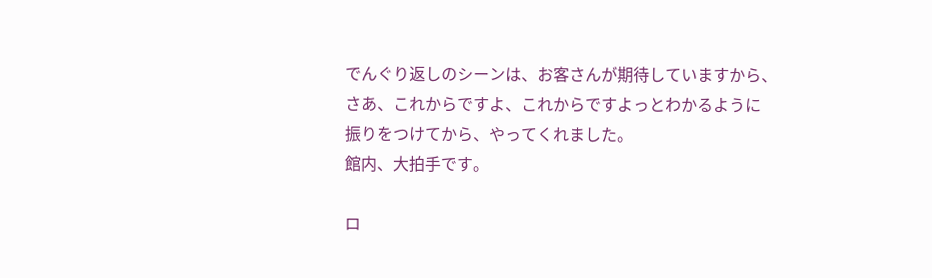でんぐり返しのシーンは、お客さんが期待していますから、
さあ、これからですよ、これからですよっとわかるように
振りをつけてから、やってくれました。
館内、大拍手です。

ロ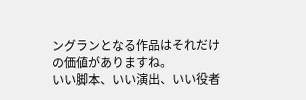ングランとなる作品はそれだけの価値がありますね。
いい脚本、いい演出、いい役者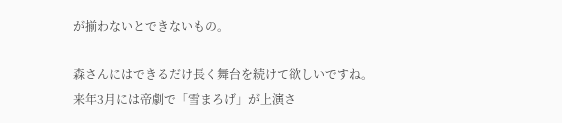が揃わないとできないもの。

森さんにはできるだけ長く舞台を続けて欲しいですね。
来年3月には帝劇で「雪まろげ」が上演さ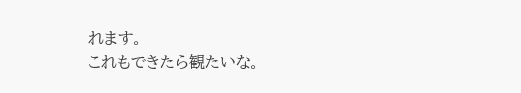れます。
これもできたら観たいな。